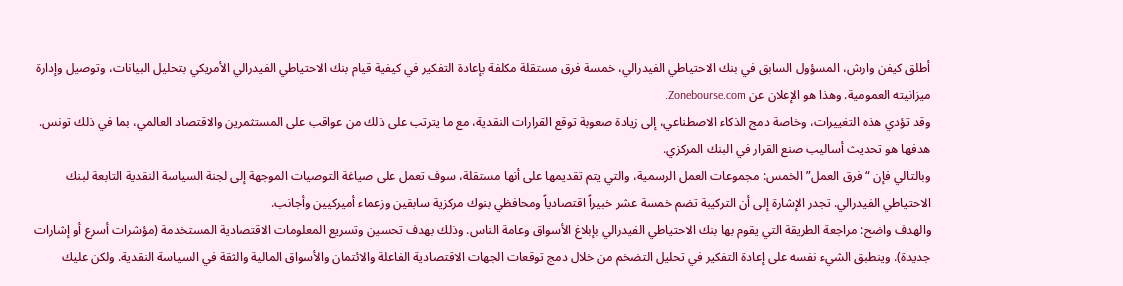أطلق كيفن وارش، المسؤول السابق في بنك الاحتياطي الفيدرالي، خمسة فرق مستقلة مكلفة بإعادة التفكير في كيفية قيام بنك الاحتياطي الفيدرالي الأمريكي بتحليل البيانات، وتوصيل وإدارة ميزانيته العمومية. وهذا هو الإعلان عن Zonebourse.com.
وقد تؤدي هذه التغييرات، وخاصة دمج الذكاء الاصطناعي، إلى زيادة صعوبة توقع القرارات النقدية، مع ما يترتب على ذلك من عواقب على المستثمرين والاقتصاد العالمي، بما في ذلك تونس. هدفها هو تحديث أساليب صنع القرار في البنك المركزي.
وبالتالي فإن “فرق العمل” الخمس: مجموعات العمل الرسمية، والتي يتم تقديمها على أنها مستقلة، سوف تعمل على صياغة التوصيات الموجهة إلى لجنة السياسة النقدية التابعة لبنك الاحتياطي الفيدرالي. تجدر الإشارة إلى أن التركيبة تضم خمسة عشر خبيراً اقتصادياً ومحافظي بنوك مركزية سابقين وزعماء أميركيين وأجانب.
والهدف واضح: مراجعة الطريقة التي يقوم بها بنك الاحتياطي الفيدرالي بإبلاغ الأسواق وعامة الناس. وذلك بهدف تحسين وتسريع المعلومات الاقتصادية المستخدمة (مؤشرات أسرع أو إشارات جديدة). وينطبق الشيء نفسه على إعادة التفكير في تحليل التضخم من خلال دمج توقعات الجهات الاقتصادية الفاعلة والائتمان والأسواق المالية والثقة في السياسة النقدية. ولكن عليك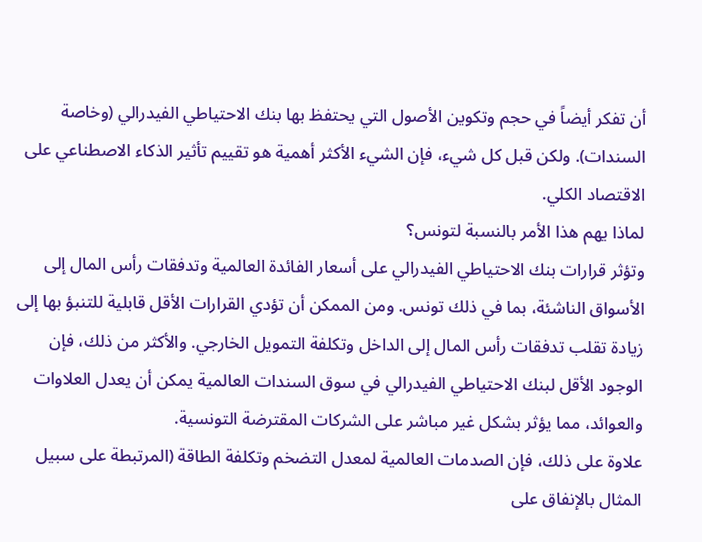أن تفكر أيضاً في حجم وتكوين الأصول التي يحتفظ بها بنك الاحتياطي الفيدرالي (وخاصة السندات). ولكن قبل كل شيء، فإن الشيء الأكثر أهمية هو تقييم تأثير الذكاء الاصطناعي على الاقتصاد الكلي.
لماذا يهم هذا الأمر بالنسبة لتونس؟
وتؤثر قرارات بنك الاحتياطي الفيدرالي على أسعار الفائدة العالمية وتدفقات رأس المال إلى الأسواق الناشئة، بما في ذلك تونس. ومن الممكن أن تؤدي القرارات الأقل قابلية للتنبؤ بها إلى زيادة تقلب تدفقات رأس المال إلى الداخل وتكلفة التمويل الخارجي. والأكثر من ذلك، فإن الوجود الأقل لبنك الاحتياطي الفيدرالي في سوق السندات العالمية يمكن أن يعدل العلاوات والعوائد، مما يؤثر بشكل غير مباشر على الشركات المقترضة التونسية.
علاوة على ذلك، فإن الصدمات العالمية لمعدل التضخم وتكلفة الطاقة (المرتبطة على سبيل المثال بالإنفاق على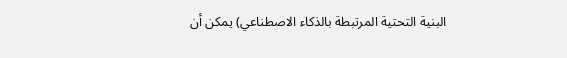البنية التحتية المرتبطة بالذكاء الاصطناعي) يمكن أن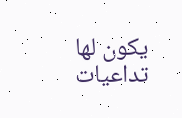يكون لها تداعيات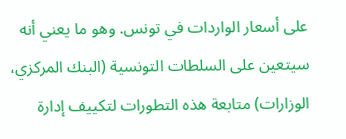على أسعار الواردات في تونس. وهو ما يعني أنه سيتعين على السلطات التونسية (البنك المركزي، الوزارات) متابعة هذه التطورات لتكييف إدارة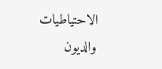الاحتياطيات والديون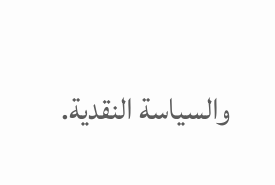والسياسة النقدية.